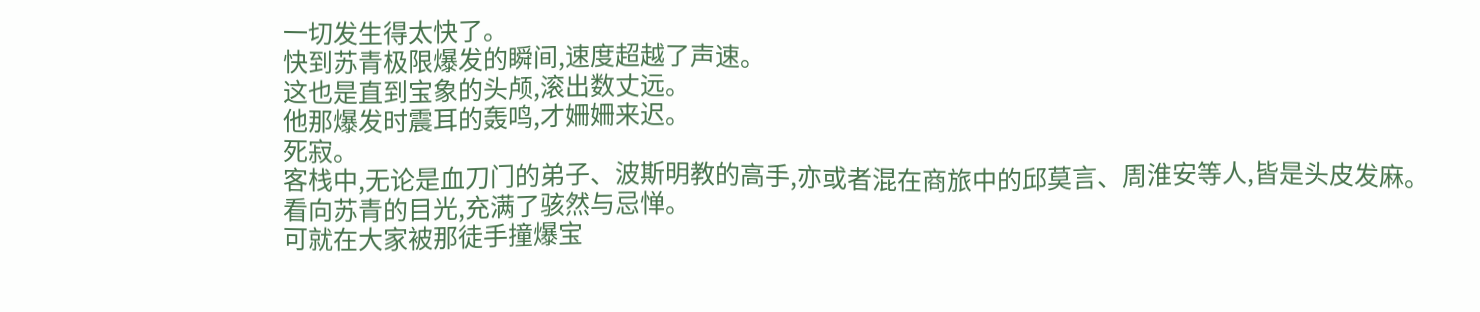一切发生得太快了。
快到苏青极限爆发的瞬间,速度超越了声速。
这也是直到宝象的头颅,滚出数丈远。
他那爆发时震耳的轰鸣,才姍姍来迟。
死寂。
客栈中,无论是血刀门的弟子、波斯明教的高手,亦或者混在商旅中的邱莫言、周淮安等人,皆是头皮发麻。
看向苏青的目光,充满了骇然与忌惮。
可就在大家被那徒手撞爆宝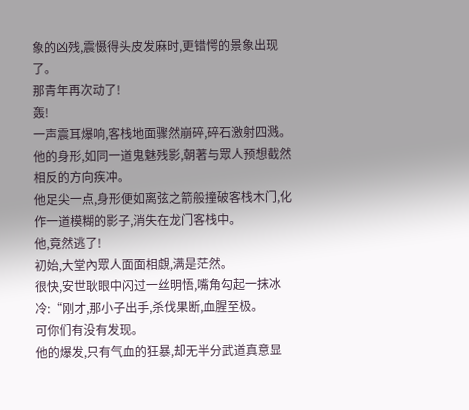象的凶残,震慑得头皮发麻时,更错愕的景象出现了。
那青年再次动了!
轰!
一声震耳爆响,客栈地面骤然崩碎,碎石激射四溅。
他的身形,如同一道鬼魅残影,朝著与眾人预想截然相反的方向疾冲。
他足尖一点,身形便如离弦之箭般撞破客栈木门,化作一道模糊的影子,消失在龙门客栈中。
他,竟然逃了!
初始,大堂內眾人面面相覷,满是茫然。
很快,安世耿眼中闪过一丝明悟,嘴角勾起一抹冰冷:“刚才,那小子出手,杀伐果断,血腥至极。
可你们有没有发现。
他的爆发,只有气血的狂暴,却无半分武道真意显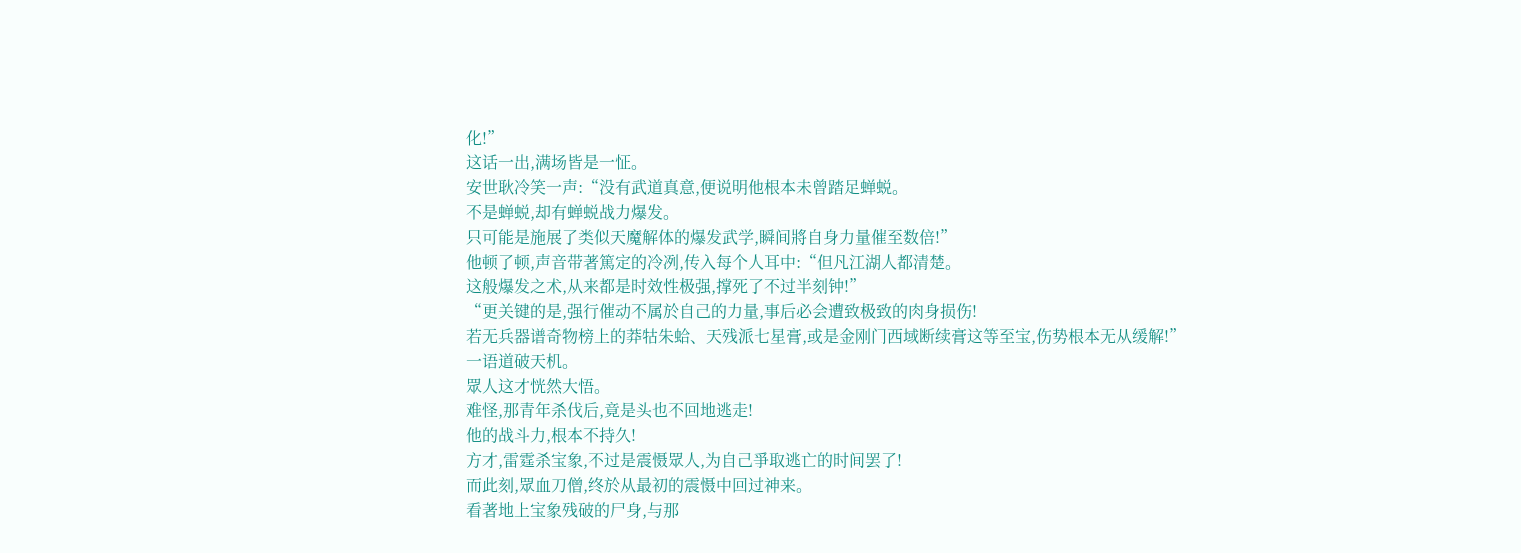化!”
这话一出,满场皆是一怔。
安世耿冷笑一声:“没有武道真意,便说明他根本未曾踏足蝉蜕。
不是蝉蜕,却有蝉蜕战力爆发。
只可能是施展了类似天魔解体的爆发武学,瞬间將自身力量催至数倍!”
他顿了顿,声音带著篤定的冷冽,传入每个人耳中:“但凡江湖人都清楚。
这般爆发之术,从来都是时效性极强,撑死了不过半刻钟!”
“更关键的是,强行催动不属於自己的力量,事后必会遭致极致的肉身损伤!
若无兵器谱奇物榜上的莽牯朱蛤、天残派七星膏,或是金刚门西域断续膏这等至宝,伤势根本无从缓解!”
一语道破天机。
眾人这才恍然大悟。
难怪,那青年杀伐后,竟是头也不回地逃走!
他的战斗力,根本不持久!
方才,雷霆杀宝象,不过是震慑眾人,为自己爭取逃亡的时间罢了!
而此刻,眾血刀僧,终於从最初的震慑中回过神来。
看著地上宝象残破的尸身,与那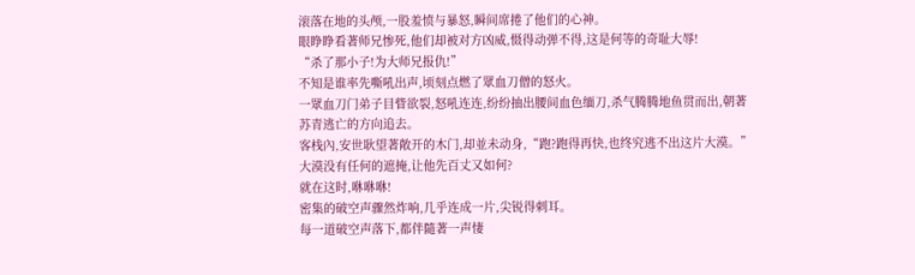滚落在地的头颅,一股羞愤与暴怒,瞬间席捲了他们的心神。
眼睁睁看著师兄惨死,他们却被对方凶威,慑得动弹不得,这是何等的奇耻大辱!
“杀了那小子!为大师兄报仇!”
不知是谁率先嘶吼出声,顷刻点燃了眾血刀僧的怒火。
一眾血刀门弟子目眥欲裂,怒吼连连,纷纷抽出腰间血色缅刀,杀气腾腾地鱼贯而出,朝著苏青逃亡的方向追去。
客栈內,安世耿望著敞开的木门,却並未动身,“跑?跑得再快,也终究逃不出这片大漠。”
大漠没有任何的遮掩,让他先百丈又如何?
就在这时,咻咻咻!
密集的破空声骤然炸响,几乎连成一片,尖锐得刺耳。
每一道破空声落下,都伴隨著一声悽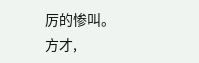厉的惨叫。
方才,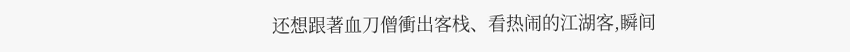还想跟著血刀僧衝出客栈、看热闹的江湖客,瞬间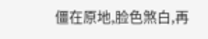僵在原地,脸色煞白,再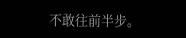不敢往前半步。